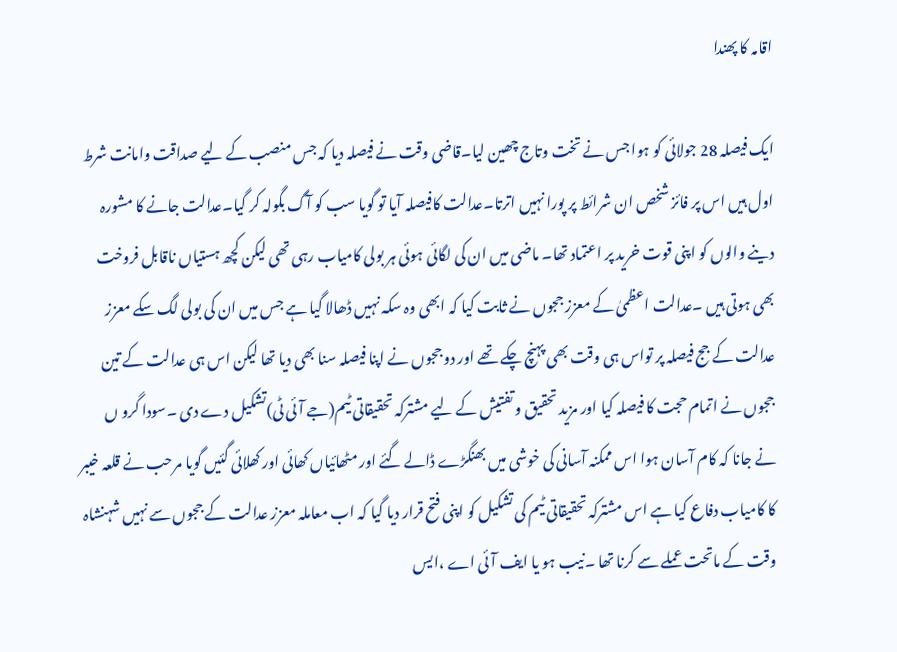اقامہ کا پھندا

ایک فیصلہ 28 جولائی کو ہوا جس نے تخت وتاج چھین لیا۔قاضی وقت نے فیصلہ دیا کہ جس منصب کے لیے صداقت وامانت شرط اول ہیں اس پر فائز شخص ان شرائط پر پورا نہیں اترتا۔عدالت کافیصلہ آیا تو گویا سب کو آگ بگولہ کر گیا۔عدالت جانے کا مشورہ دینے والوں کو اپنی قوت خرید پر اعتماد تھا۔ ماضی میں ان کی لگائی ہوئی ہر بولی کامیاب رہی تھی لیکن کچھ ہستیاں ناقابل فروخت بھی ہوتی ہیں ۔عدالت اعظمیٰ کے معزز ججوں نے ثابت کیا کہ ابھی وہ سکہ نہیں ڈھالا گیا ہے جس میں ان کی بولی لگ سکے معزز عدالت کے جج فیصلہ پر تواس ہی وقت بھی پہنچ چکے تھے اور دو ججوں نے اپنا فیصلہ سنا بھی دیا تھا لیکن اس ہی عدالت کے تین ججوں نے اتمام حجت کا فیصلہ کیا اور مزید تحقیق و تفتیش کے لیے مشترکہ تحقیقاتی ٹیم(جے آئی ٹی)تشکیل دے دی ۔سودا گرو ں نے جانا کہ کام آسان ہوا اس ممکنہ آسانی کی خوشی میں بھنگڑے ڈالے گئے اور مٹھائیاں کھائی اور کھلائی گئیں گویا مرحب نے قلعہ خیبر کا کامیاب دفاع کیا ہے اس مشترکہ تحقیقاتی ٹیم کی تشکیل کو اپنی فتح قرار دیا گیا کہ اب معاملہ معزز عدالت کے ججوں سے نہیں شہنشاہ وقت کے ماتحت عملے سے کرنا تھا ۔نیب ہو یا ایف آئی اے ،ایس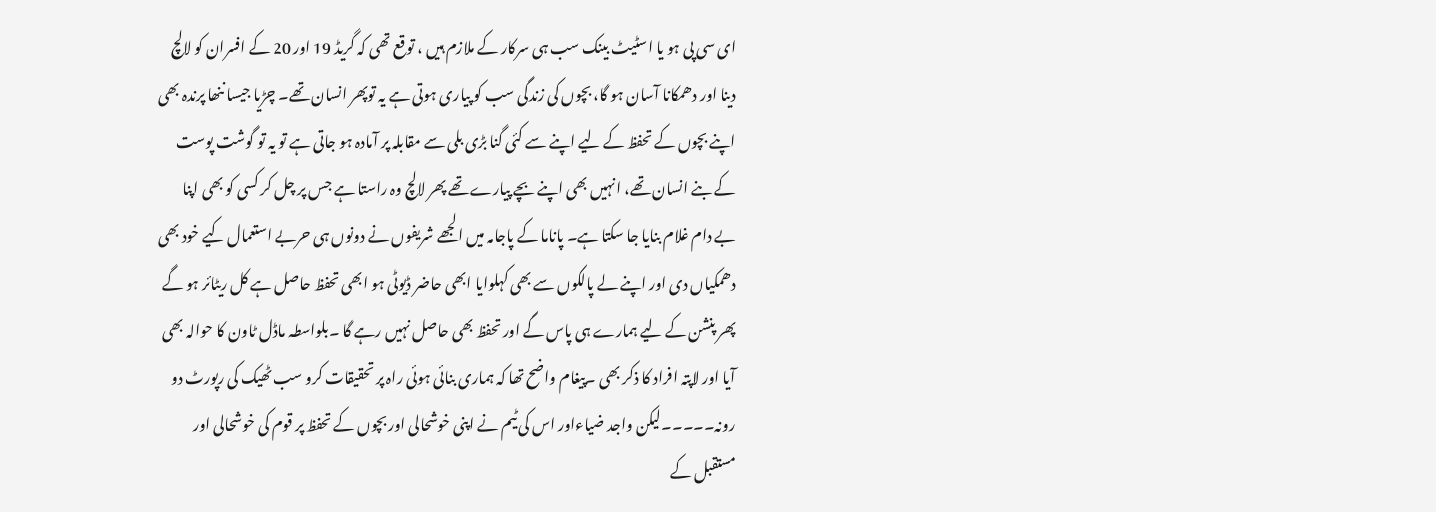ای سی پی ہو یا اسٹیٹ بینک سب ہی سرکار کے ملازم ہیں ، توقع تھی کہ گریڈ 19 اور 20 کے افسران کو لالچ دینا اور دھمکانا آسان ہو گا، بچوں کی زندگی سب کو پیاری ہوتی ہے یہ توپھر انسان تھے۔ چڑیا جیسا ننھا پرندہ بھی اپنے بچوں کے تحفظ کے لیے اپنے سے کئی گنا بڑی بلی سے مقابلہ پر آمادہ ہو جاتی ہے تو یہ تو گوشت پوست کے بنے انسان تھے، انہیں بھی اپنے بچے پیارے تھے پھر لالچ وہ راستا ہے جس پر چل کر کسی کو بھی اپنا بے دام غلام بنایا جا سکتا ہے۔ پاناما کے پاجامہ میں الجھے شریفوں نے دونوں ہی حربے استعمال کیے خود بھی دھمکیاں دی اور اپنے لے پالکوں سے بھی کہلوایا ابھی حاضر ڈیوٹی ہو ابھی تحفظ حاصل ہے کل ریٹائر ہو گے پھر پنشن کے لیے ہمارے ہی پاس گے اور تحفظ بھی حاصل نہیں رہے گا ۔بلواسطہ ماڈل ٹاون کا حوالہ بھی آیا اور لاپتہ افراد کا ذکر بھی ۔پیغام واضح تھا کہ ہماری بنائی ہوئی راہ پر تحقیقات کرو سب ٹھیک کی رپورٹ دو رونہ۔۔۔۔۔لیکن واجد ضیاءاور اس کی ٹیم نے اپنی خوشحالی اور بچوں کے تحفظ پر قوم کی خوشحالی اور مستقبل کے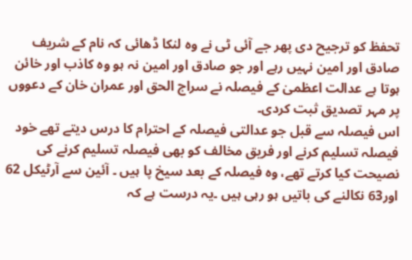تحفظ کو ترجیح دی پھر جے آئی ٹی نے وہ لنکا ڈھائی کہ نام کے شریف صادق اور امین نہیں رہے اور جو صادق اور امین نہ ہو وہ کاذب اور خائن ہوتا ہے عدالت اعظمیٰ کے فیصلہ نے سراج الحق اور عمران خان کے دعووں پر مہر تصدیق ثبت کردی۔
اس فیصلہ سے قبل جو عدالتی فیصلہ کے احترام کا درس دیتے تھے خود فیصلہ تسلیم کرنے اور فریق مخالف کو بھی فیصلہ تسلیم کرنے کی نصیحت کیا کرتے تھے، وہ فیصلہ کے بعد سیخ پا ہیں ۔ آئین سے آرٹیکل 62 اور63 نکالنے کی باتیں ہو رہی ہیں ۔یہ درست ہے کہ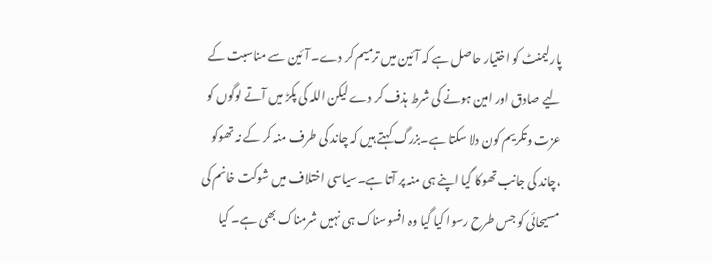پارلیمنٹ کو اختیار حاصل ہے کہ آئین میں ترمیم کر دے۔ آئین سے مناسبت کے لیے صادق اور امین ہونے کی شرط ہذف کر دے لیکن اللہ کی پکڑ میں آتے لوگوں کو عزت وتکریم کون دلا سکتا ہے۔بزرگ کہتے ہیں کہ چاند کی طرف منہ کر کے نہ تھوکو ،چاند کی جانب تھوکا گیا اپنے ہی منہ پر آتا ہے۔سیاسی اختلاف میں شوکت خانم کی مسیحائی کو جس طرح رسوا کیا گیا وہ افسوسناک ہی نہیں شرمناک بھی ہے۔ کیا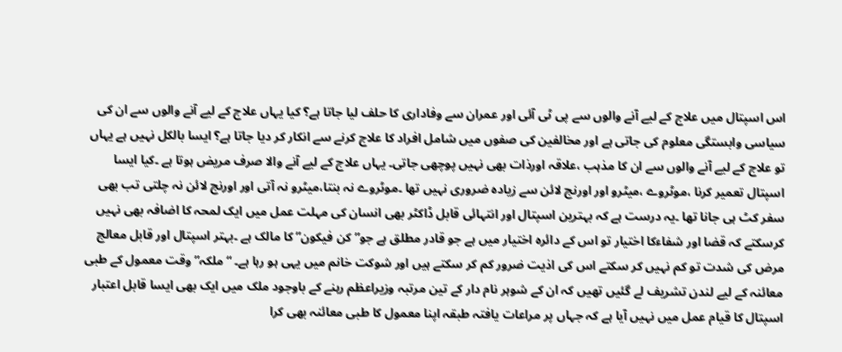اس اسپتال میں علاج کے لیے آنے والوں سے پی ٹی آئی اور عمران سے وفاداری کا حلف لیا جاتا ہے؟ کیا یہاں علاج کے لیے آنے والوں سے ان کی سیاسی وابستگی معلوم کی جاتی ہے اور مخالفین کی صفوں میں شامل افراد کا علاج کرنے سے انکار کر دیا جاتا ہے؟ ایسا بالکل نہیں ہے یہاں تو علاج کے لیے آنے والوں سے ان کا مذہب ،علاقہ اورذات بھی نہیں پوچھی جاتی۔ یہاں علاج کے لیے آنے والا صرف مریض ہوتا ہے ۔کیا ایسا اسپتال تعمیر کرنا ،موٹروے ،میٹرو اور اورنج لائن سے زیادہ ضروری نہیں تھا ۔موٹروے نہ بنتا،میٹرو نہ آتی اور اورنج لائن نہ چلتی تب بھی سفر کٹ ہی جانا تھا ۔یہ درست ہے کہ بہترین اسپتال اور انتہائی قابل ڈاکٹر بھی انسان کی مہلت عمل میں ایک لمحہ کا اضافہ بھی نہیں کرسکتے کہ قضا اور شفاءکا اختیار تو اس کے دائرہ اختیار میں ہے جو قادر مطلق ہے جو” کن فیکون” کا مالک ہے ۔بہتر اسپتال اور قابل معالج مرض کی شدت تو کم نہیں کر سکتے اس کی اذیت ضرور کم کر سکتے ہیں اور شوکت خانم میں یہی ہو رہا ہے۔ “ملکہ” وقت معمول کے طبی معائنہ کے لیے لندن تشریف لے گئیں تھیں کہ ان کے شوہر نام دار کے تین مرتبہ وزیراعظم رہنے کے باوجود ملک میں ایک بھی ایسا قابل اعتبار اسپتال کا قیام عمل میں نہیں آیا ہے کہ جہاں پر مراعات یافتہ طبقہ اپنا معمول کا طبی معائنہ بھی کرا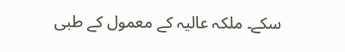سکے۔ ملکہ عالیہ کے معمول کے طبی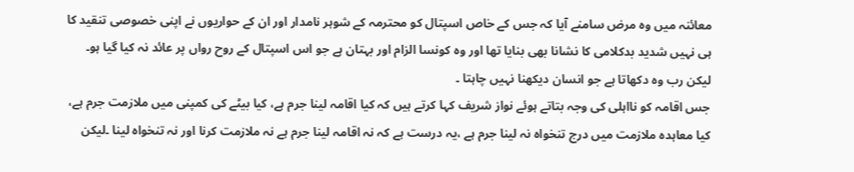معائنہ میں وہ مرض سامنے آیا کہ جس کے خاص اسپتال کو محترمہ کے شوہر نامدار اور ان کے حواریوں نے اپنی خصوصی تنقید کا ہی نہیں شدید بدکلامی کا نشانا بھی بنایا تھا اور وہ کونسا الزام اور بہتان ہے جو اس اسپتال کے روح رواں پر عائد نہ کیا گیا ہو۔ لیکن رب وہ دکھاتا ہے جو انسان دیکھنا نہیں چاہتا ۔
جس اقامہ کو نااہلی کی وجہ بتاتے ہوئے نواز شریف کہا کرتے ہیں کہ کیا اقامہ لینا جرم ہے، کیا بیٹے کی کمپنی میں ملازمت جرم ہے، کیا معاہدہ ملازمت میں درج تنخواہ نہ لینا جرم ہے ،یہ درست ہے کہ نہ اقامہ لینا جرم ہے نہ ملازمت کرنا اور نہ تنخواہ لینا ۔لیکن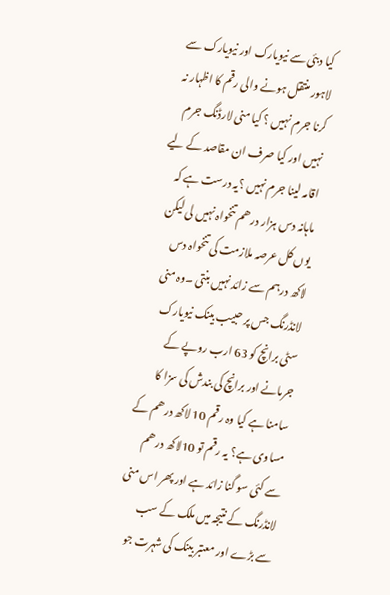کیا دبئی سے نیویارک اور نیویارک سے لاہور منتقل ہونے والی رقم کا اظہار نہ کرنا جرم نہیں ؟ کیا منی لارڈنگ جرم نہیں اور کیا صرف ان مقاصد کے لیے اقامہ لینا جرم نہیں ؟یہ درست ہے کہ ماہانہ دس ہزار درھم تنخواہ نہیں لی لیکن یوں کل عرصہ ملازمت کی تنخواہ دس لاکھ درہم سے زائد نہیں بنتی ۔وہ منی لانڈرنگ جس پر حبیب بینک نیویارک سٹی برانچ کو 63 ارب روپے کے جرمانے اور برانچ کی بندش کی سزا کا سامنا ہے کیا وہ رقم 10 لاکھ درھم کے مساوی ہے؟ یہ رقم تو 10لاکھ درھم سے کئی سو گنا زائد ہے اور پھر اس منی لانڈرنگ کے نتیجہ میں ملک کے سب سے بڑے اور معتبر بینک کی شہرت جو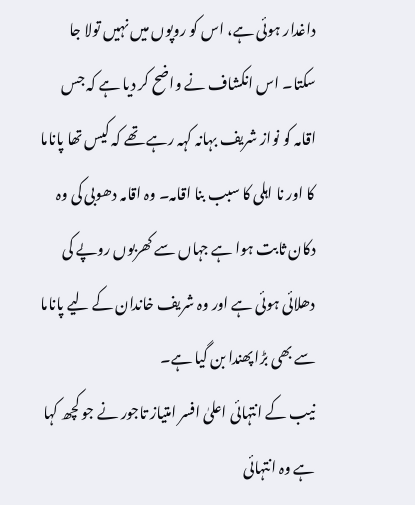داغدار ہوئی ہے، اس کو روپوں میں نہیں تولا جا سکتا۔ اس انکشاف نے واضح کر دیا ہے کہ جس اقامہ کو نواز شریف بہانہ کہہ رہے تھے کہ کیس تھا پاناما کا اور نا اہلی کا سبب بنا اقامہ۔ وہ اقامہ دھوبی کی وہ دکان ثابت ہوا ہے جہاں سے کھربوں روپے کی دھلائی ہوئی ہے اور وہ شریف خاندان کے لیے پاناما سے بھی بڑا پھندا بن گیا ہے۔
نیب کے انتہائی اعلیٰ افسر امتیاز تاجور نے جو کچھ کہا ہے وہ انتہائی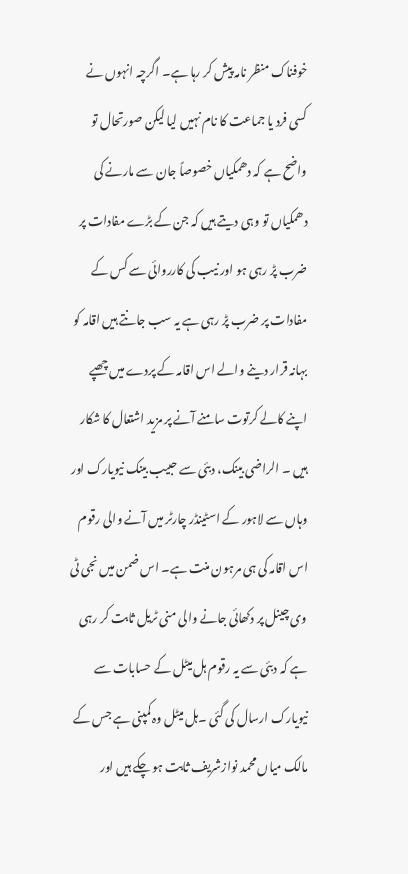خوفناک منظر نامہ پیش کر رہا ہے۔ اگرچہ انہوں نے کسی فرد یا جماعت کا نام نہیں لیا لیکن صورتحال تو واضح ہے کہ دھمکیاں خصوصاً جان سے مارنے کی دھمکیاں تو وہی دیتے ہیں کہ جن کے بڑے مفادات پر ضرب پڑ رہی ہو اور نیب کی کارروائی سے کس کے مفادات پر ضرب پڑ رہی ہے یہ سب جانتے ہیں اقامہ کو بہانہ قرار دینے والے اس اقامہ کے پردے میں چھپے اپنے کالے کرتوت سامنے آنے پر مزید اشتعال کا شکار ہیں ۔ الراضی بینک، دبئی سے حبیب بینک نیویارک اور وہاں سے لاہور کے اسٹینڈر چارٹر میں آنے والی رقوم اس اقامہ کی ہی مرہون منت ہے۔ اس ضمن میں نجی ٹی وی چینل پر دکھائی جانے والی منی ٹریل ثابت کر رہی ہے کہ دبئی سے یہ رقوم ہل میٹل کے حسابات سے نیویارک ارسال کی گئی ۔ہل میٹل وہ کمپنی ہے جس کے مالک میاں محمد نوازشریف ثابت ہو چکے ہیں اور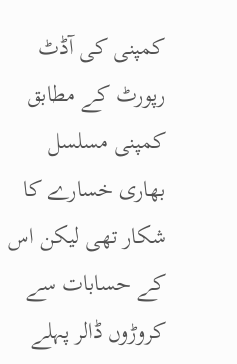کمپنی کی آڈٹ رپورٹ کے مطابق کمپنی مسلسل بھاری خسارے کا شکار تھی لیکن اس کے حسابات سے کروڑوں ڈالر پہلے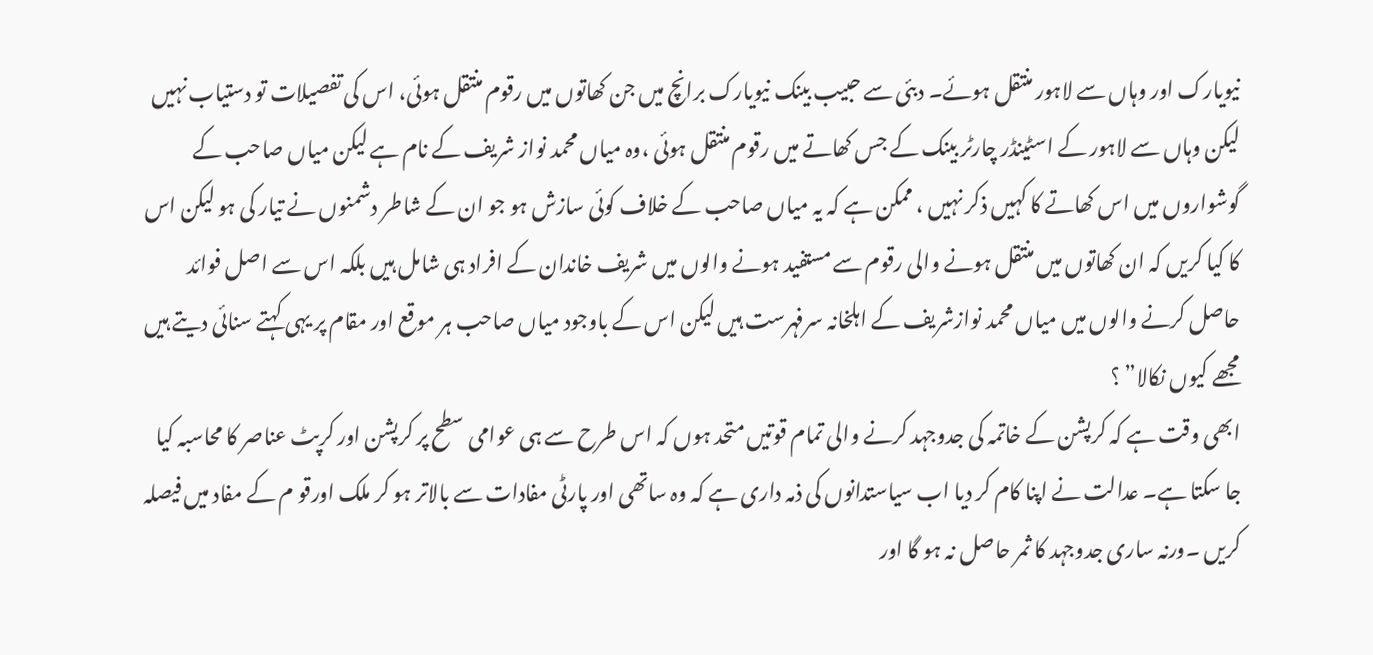نیویارک اور وہاں سے لاہور منتقل ہوئے۔ دبئی سے حبیب بینک نیویارک برانچ میں جن کھاتوں میں رقوم منتقل ہوئی، اس کی تفصیلات تو دستیاب نہیں لیکن وہاں سے لاہور کے اسٹینڈر چارٹر بینک کے جس کھاتے میں رقوم منتقل ہوئی ،وہ میاں محمد نواز شریف کے نام ہے لیکن میاں صاحب کے گوشواروں میں اس کھاتے کا کہیں ذکر نہیں ، ممکن ہے کہ یہ میاں صاحب کے خلاف کوئی سازش ہو جو ان کے شاطر دشمنوں نے تیار کی ہو لیکن اس کا کیا کریں کہ ان کھاتوں میں منتقل ہونے والی رقوم سے مستفید ہونے والوں میں شریف خاندان کے افراد ہی شامل ہیں بلکہ اس سے اصل فوائد حاصل کرنے والوں میں میاں محمد نوازشریف کے اہلخانہ سرفہرست ہیں لیکن اس کے باوجود میاں صاحب ہر موقع اور مقام پر یہی کہتے سنائی دیتے ہیں مجھے کیوں نکالا” ؟
ابھی وقت ہے کہ کرپشن کے خاتمہ کی جدوجہد کرنے والی تمام قوتیں متحد ہوں کہ اس طرح سے ہی عوامی سطح پر کرپشن اور کرپٹ عناصر کا محاسبہ کیا جا سکتا ہے۔ عدالت نے اپنا کام کر دیا اب سیاستدانوں کی ذمہ داری ہے کہ وہ ساتھی اور پارٹی مفادات سے بالاتر ہو کر ملک اورقو م کے مفاد میں فیصلہ کریں ۔ورنہ ساری جدوجہد کا ثمر حاصل نہ ہو گا اور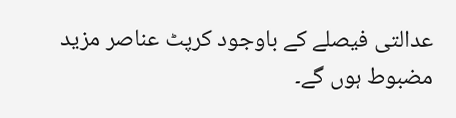عدالتی فیصلے کے باوجود کرپٹ عناصر مزید مضبوط ہوں گے۔